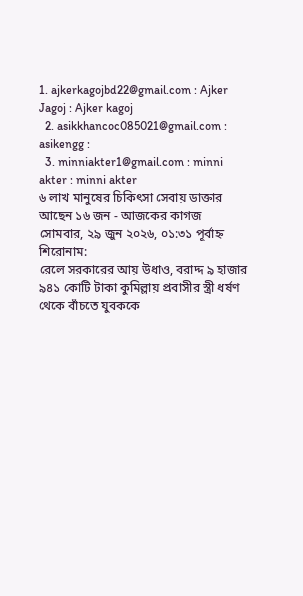1. ajkerkagojbd22@gmail.com : Ajker Jagoj : Ajker kagoj
  2. asikkhancoc085021@gmail.com : asikengg :
  3. minniakter1@gmail.com : minni akter : minni akter
৬ লাখ মানুষের চিকিৎসা সেবায় ডাক্তার আছেন ১৬ জন - আজকের কাগজ
সোমবার, ২৯ জুন ২০২৬, ০১:৩১ পূর্বাহ্ন
শিরোনাম:
রেলে সরকারের আয় উধাও, বরাদ্দ ৯ হাজার ৯৪১ কোটি টাকা কুমিল্লায় প্রবাসীর স্ত্রী ধর্ষণ থেকে বাঁচতে যুবককে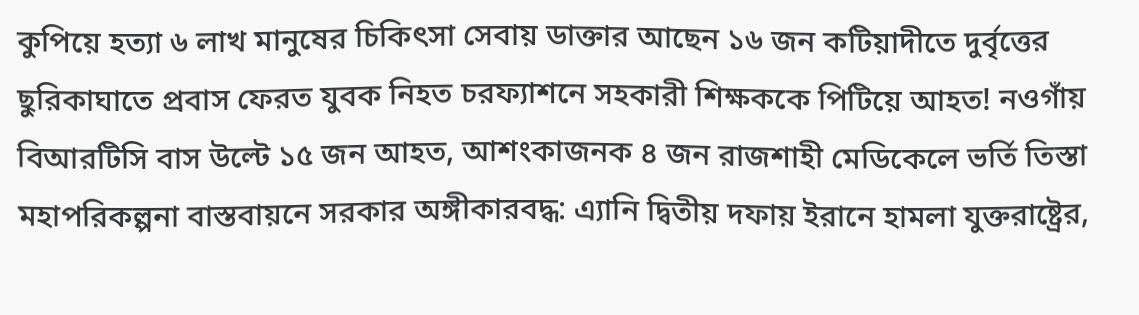কুপিয়ে হত্যা ৬ লাখ মানুষের চিকিৎসা সেবায় ডাক্তার আছেন ১৬ জন কটিয়াদীতে দুর্বৃত্তের ছুরিকাঘাতে প্রবাস ফেরত যুবক নিহত চরফ্যাশনে সহকারী শিক্ষককে পিটিয়ে আহত! নওগাঁয় বিআরটিসি বাস উল্টে ১৫ জন আহত, আশংকাজনক ৪ জন রাজশাহী মেডিকেলে ভর্তি তিস্তা মহাপরিকল্পনা বাস্তবায়নে সরকার অঙ্গীকারবদ্ধ: এ্যানি দ্বিতীয় দফায় ইরানে হামলা যুক্তরাষ্ট্রের,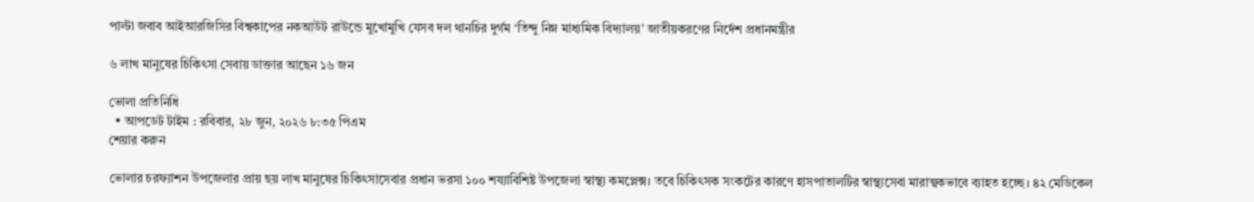পাল্টা জবাব আইআরজিসির বিশ্বকাপের নকআউট রাউন্ডে মুখোমুখি যেসব দল থানচির দুর্গম ‘তিন্দু নিম্ন মাধ্যমিক বিদ্যালয়’ জাতীয়করণের নির্দেশ প্রধানমন্ত্রীর

৬ লাখ মানুষের চিকিৎসা সেবায় ডাক্তার আছেন ১৬ জন

ভোলা প্রতিনিধি
  • আপডেট টাইম : রবিবার, ২৮ জুন, ২০২৬ ৮:৩৫ পিএম
শেয়ার করুন

ভোলার চরফ্যাশন উপজেলার প্রায় ছয় লাখ মানুষের চিকিৎসাসেবার প্রধান ভরসা ১০০ শয্যাবিশিষ্ট উপজেলা স্বাস্থ্য কমপ্লেক্স। তবে চিকিৎসক সংকটের কারণে হাসপাতালটির স্বাস্থ্যসেবা মারাত্মকভাবে ব্যাহত হচ্ছে। ৪২ মেডিকেল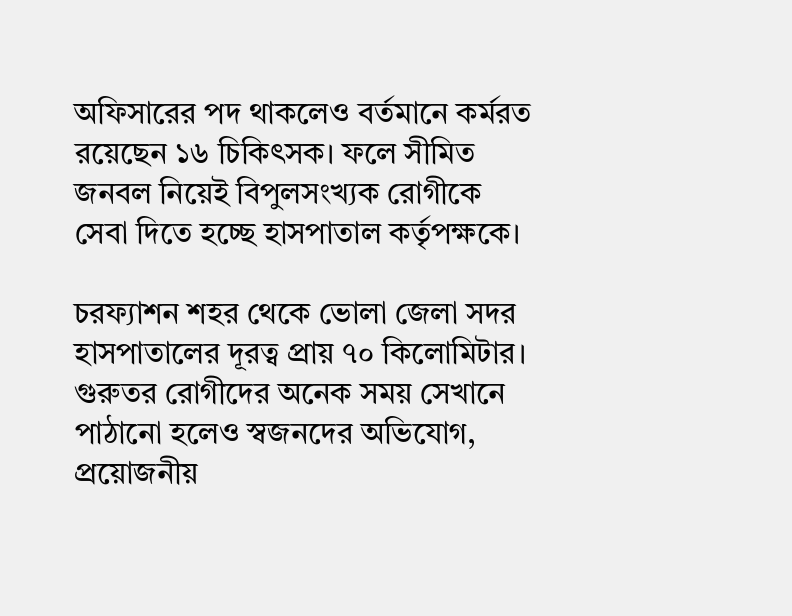অফিসারের পদ থাকলেও বর্তমানে কর্মরত রয়েছেন ১৬ চিকিৎসক। ফলে সীমিত জনবল নিয়েই বিপুলসংখ্যক রোগীকে সেবা দিতে হচ্ছে হাসপাতাল কর্তৃপক্ষকে।

চরফ্যাশন শহর থেকে ভোলা জেলা সদর হাসপাতালের দূরত্ব প্রায় ৭০ কিলোমিটার। গুরুতর রোগীদের অনেক সময় সেখানে পাঠানো হলেও স্বজনদের অভিযোগ, প্রয়োজনীয়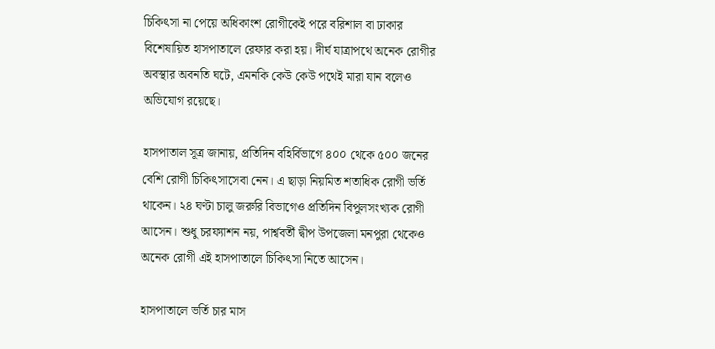চিকিৎসা না পেয়ে অধিকাংশ রোগীকেই পরে বরিশাল বা ঢাকার বিশেষায়িত হাসপাতালে রেফার করা হয়। দীর্ঘ যাত্রাপথে অনেক রোগীর অবস্থার অবনতি ঘটে, এমনকি কেউ কেউ পথেই মারা যান বলেও অভিযোগ রয়েছে।

হাসপাতাল সূত্র জানায়, প্রতিদিন বহির্বিভাগে ৪০০ থেকে ৫০০ জনের বেশি রোগী চিকিৎসাসেবা নেন। এ ছাড়া নিয়মিত শতাধিক রোগী ভর্তি থাকেন। ২৪ ঘণ্টা চালু জরুরি বিভাগেও প্রতিদিন বিপুলসংখ্যক রোগী আসেন। শুধু চরফ্যাশন নয়, পার্শ্ববর্তী দ্বীপ উপজেলা মনপুরা থেকেও অনেক রোগী এই হাসপাতালে চিকিৎসা নিতে আসেন।

হাসপাতালে ভর্তি চার মাস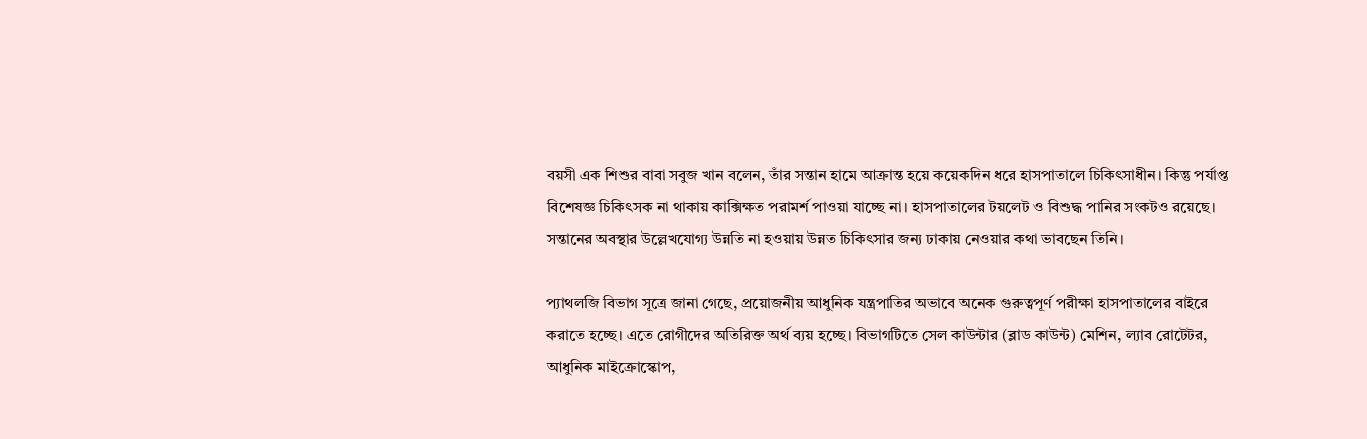বয়সী এক শিশুর বাবা সবুজ খান বলেন, তাঁর সন্তান হামে আক্রান্ত হয়ে কয়েকদিন ধরে হাসপাতালে চিকিৎসাধীন। কিন্তু পর্যাপ্ত বিশেষজ্ঞ চিকিৎসক না থাকায় কাক্সিক্ষত পরামর্শ পাওয়া যাচ্ছে না। হাসপাতালের টয়লেট ও বিশুদ্ধ পানির সংকটও রয়েছে। সন্তানের অবস্থার উল্লেখযোগ্য উন্নতি না হওয়ায় উন্নত চিকিৎসার জন্য ঢাকায় নেওয়ার কথা ভাবছেন তিনি।

প্যাথলজি বিভাগ সূত্রে জানা গেছে, প্রয়োজনীয় আধুনিক যন্ত্রপাতির অভাবে অনেক গুরুত্বপূর্ণ পরীক্ষা হাসপাতালের বাইরে করাতে হচ্ছে। এতে রোগীদের অতিরিক্ত অর্থ ব্যয় হচ্ছে। বিভাগটিতে সেল কাউন্টার (ব্লাড কাউন্ট) মেশিন, ল্যাব রোটেটর, আধুনিক মাইক্রোস্কোপ,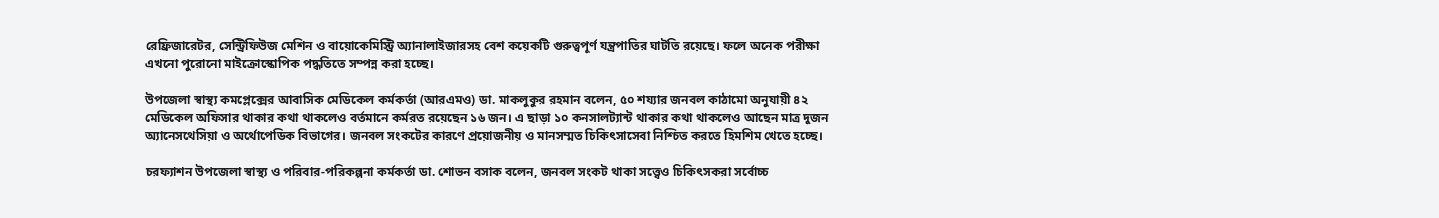রেফ্রিজারেটর, সেন্ট্রিফিউজ মেশিন ও বায়োকেমিস্ট্রি অ্যানালাইজারসহ বেশ কয়েকটি গুরুত্বপূর্ণ যন্ত্রপাতির ঘাটতি রয়েছে। ফলে অনেক পরীক্ষা এখনো পুরোনো মাইক্রোস্কোপিক পদ্ধতিতে সম্পন্ন করা হচ্ছে।

উপজেলা স্বাস্থ্য কমপ্লেক্সের আবাসিক মেডিকেল কর্মকর্তা (আরএমও) ডা. মাকলুকুর রহমান বলেন, ৫০ শয্যার জনবল কাঠামো অনুযায়ী ৪২ মেডিকেল অফিসার থাকার কথা থাকলেও বর্তমানে কর্মরত রয়েছেন ১৬ জন। এ ছাড়া ১০ কনসালট্যান্ট থাকার কথা থাকলেও আছেন মাত্র দুজন অ্যানেসথেসিয়া ও অর্থোপেডিক বিভাগের। জনবল সংকটের কারণে প্রয়োজনীয় ও মানসম্মত চিকিৎসাসেবা নিশ্চিত করতে হিমশিম খেতে হচ্ছে।

চরফ্যাশন উপজেলা স্বাস্থ্য ও পরিবার-পরিকল্পনা কর্মকর্তা ডা. শোভন বসাক বলেন, জনবল সংকট থাকা সত্ত্বেও চিকিৎসকরা সর্বোচ্চ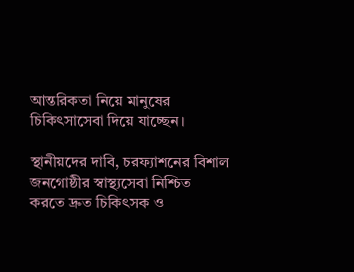আন্তরিকতা নিয়ে মানুষের চিকিৎসাসেবা দিয়ে যাচ্ছেন।

স্থানীয়দের দাবি, চরফ্যাশনের বিশাল জনগোষ্ঠীর স্বাস্থ্যসেবা নিশ্চিত করতে দ্রুত চিকিৎসক ও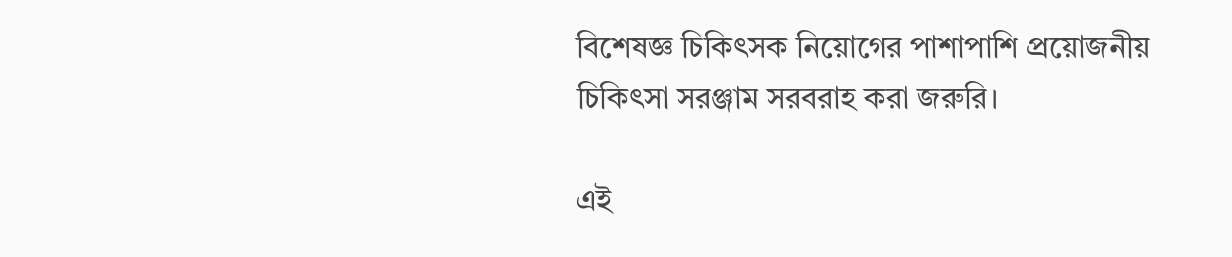বিশেষজ্ঞ চিকিৎসক নিয়োগের পাশাপাশি প্রয়োজনীয় চিকিৎসা সরঞ্জাম সরবরাহ করা জরুরি।

এই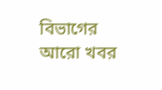বিভাগের আরো খবর